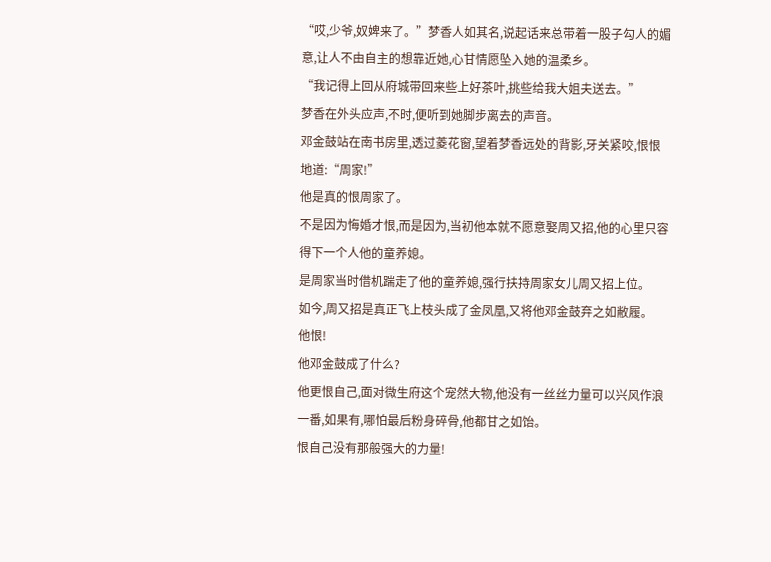“哎,少爷,奴婢来了。”梦香人如其名,说起话来总带着一股子勾人的媚意,让人不由自主的想靠近她,心甘情愿坠入她的温柔乡。
“我记得上回从府城带回来些上好茶叶,挑些给我大姐夫送去。”
梦香在外头应声,不时,便听到她脚步离去的声音。
邓金鼓站在南书房里,透过菱花窗,望着梦香远处的背影,牙关紧咬,恨恨地道:“周家!”
他是真的恨周家了。
不是因为悔婚才恨,而是因为,当初他本就不愿意娶周又招,他的心里只容得下一个人他的童养媳。
是周家当时借机踹走了他的童养媳,强行扶持周家女儿周又招上位。
如今,周又招是真正飞上枝头成了金凤凰,又将他邓金鼓弃之如敝履。
他恨!
他邓金鼓成了什么?
他更恨自己,面对微生府这个宠然大物,他没有一丝丝力量可以兴风作浪一番,如果有,哪怕最后粉身碎骨,他都甘之如饴。
恨自己没有那般强大的力量!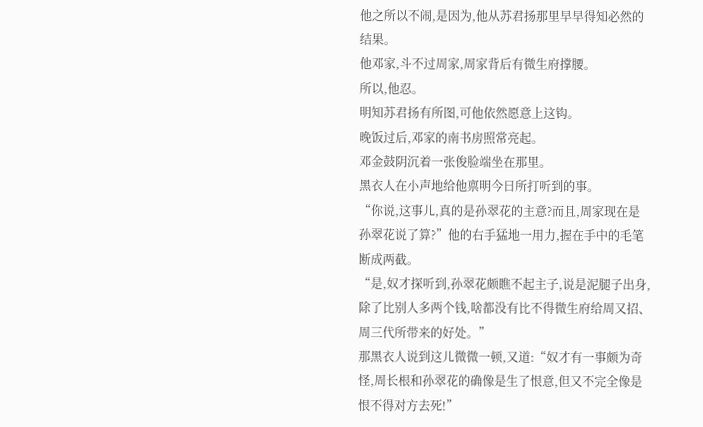他之所以不闹,是因为,他从苏君扬那里早早得知必然的结果。
他邓家,斗不过周家,周家背后有微生府撑腰。
所以,他忍。
明知苏君扬有所图,可他依然愿意上这钩。
晚饭过后,邓家的南书房照常亮起。
邓金鼓阴沉着一张俊脸端坐在那里。
黑衣人在小声地给他禀明今日所打听到的事。
“你说,这事儿,真的是孙翠花的主意?而且,周家现在是孙翠花说了算?”他的右手猛地一用力,握在手中的毛笔断成两截。
“是,奴才探听到,孙翠花颇瞧不起主子,说是泥腿子出身,除了比别人多两个钱,啥都没有比不得微生府给周又招、周三代所带来的好处。”
那黑衣人说到这儿微微一顿,又道:“奴才有一事颇为奇怪,周长根和孙翠花的确像是生了恨意,但又不完全像是恨不得对方去死!”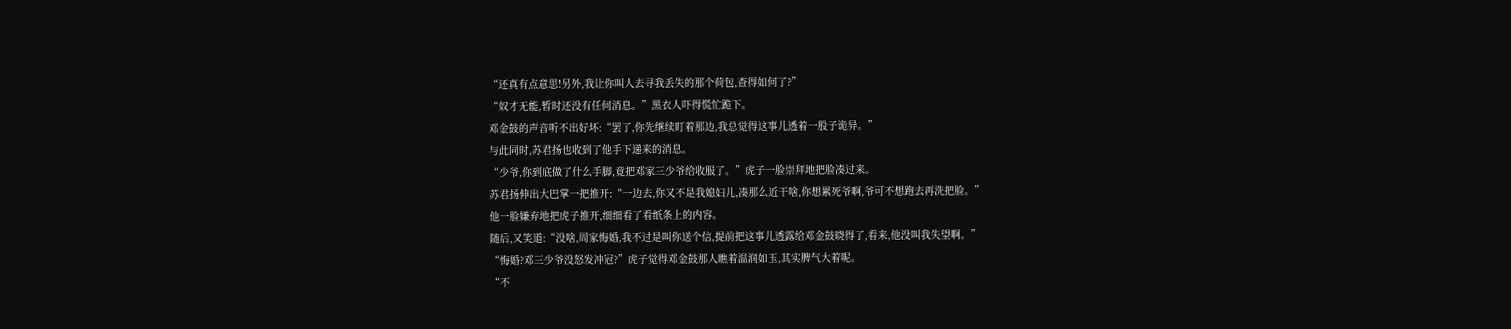“还真有点意思!另外,我让你叫人去寻我丢失的那个荷包,查得如何了?”
“奴才无能,暂时还没有任何消息。”黑衣人吓得慌忙跪下。
邓金鼓的声音听不出好坏:“罢了,你先继续盯着那边,我总觉得这事儿透着一股子诡异。”
与此同时,苏君扬也收到了他手下递来的消息。
“少爷,你到底做了什么手脚,竟把邓家三少爷给收服了。”虎子一脸崇拜地把脸凑过来。
苏君扬伸出大巴掌一把推开:“一边去,你又不是我媳妇儿,凑那么近干啥,你想累死爷啊,爷可不想跑去再洗把脸。”
他一脸嫌弃地把虎子推开,细细看了看纸条上的内容。
随后,又笑道:“没啥,周家悔婚,我不过是叫你送个信,提前把这事儿透露给邓金鼓晓得了,看来,他没叫我失望啊。”
“悔婚?邓三少爷没怒发冲冠?”虎子觉得邓金鼓那人瞧着温润如玉,其实脾气大着呢。
“不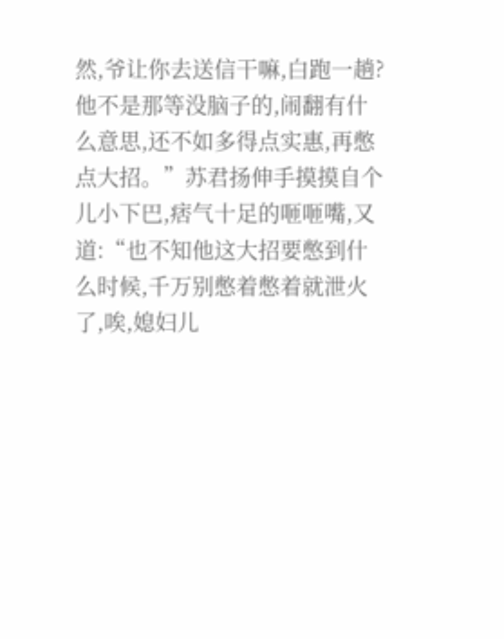然,爷让你去送信干嘛,白跑一趟?他不是那等没脑子的,闹翻有什么意思,还不如多得点实惠,再憋点大招。”苏君扬伸手摸摸自个儿小下巴,痞气十足的咂咂嘴,又道:“也不知他这大招要憋到什么时候,千万别憋着憋着就泄火了,唉,媳妇儿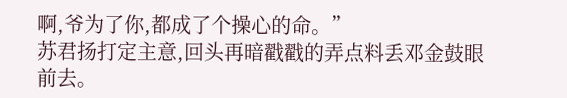啊,爷为了你,都成了个操心的命。”
苏君扬打定主意,回头再暗戳戳的弄点料丢邓金鼓眼前去。